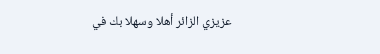عزيزي الزائر أهلا وسهلا بك في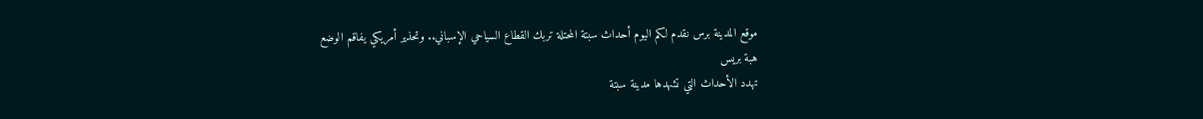موقع المدينة برس نقدم لكم اليوم أحداث سبتة المحتلة تربك القطاع السياحي الإسباني.. وتحذير أمريكي يفاقم الوضع
هبة بريس
تهدد الأحداث التي تشهدها مدينة سبتة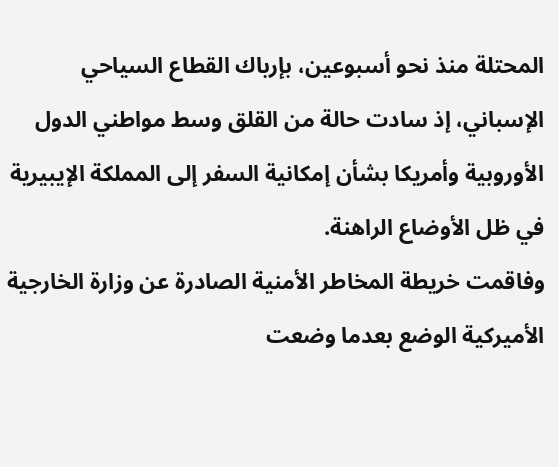المحتلة منذ نحو أسبوعين، بإرباك القطاع السياحي الإسباني، إذ سادت حالة من القلق وسط مواطني الدول الأوروبية وأمريكا بشأن إمكانية السفر إلى المملكة الإيبيرية في ظل الأوضاع الراهنة.
وفاقمت خريطة المخاطر الأمنية الصادرة عن وزارة الخارجية الأميركية الوضع بعدما وضعت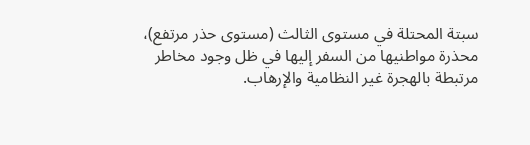سبتة المحتلة في مستوى الثالث (مستوى حذر مرتفع)، محذرة مواطنيها من السفر إليها في ظل وجود مخاطر مرتبطة بالهجرة غير النظامية والإرهاب.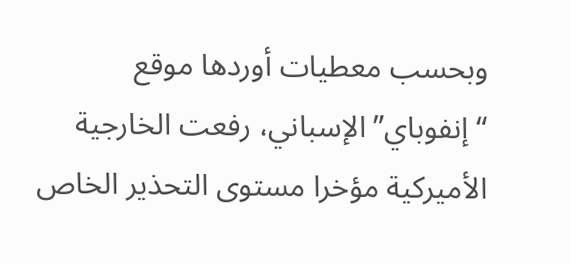وبحسب معطيات أوردها موقع “إنفوباي” الإسباني، رفعت الخارجية الأميركية مؤخرا مستوى التحذير الخاص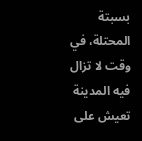بسبتة المحتلة، في وقت لا تزال فيه المدينة تعيش على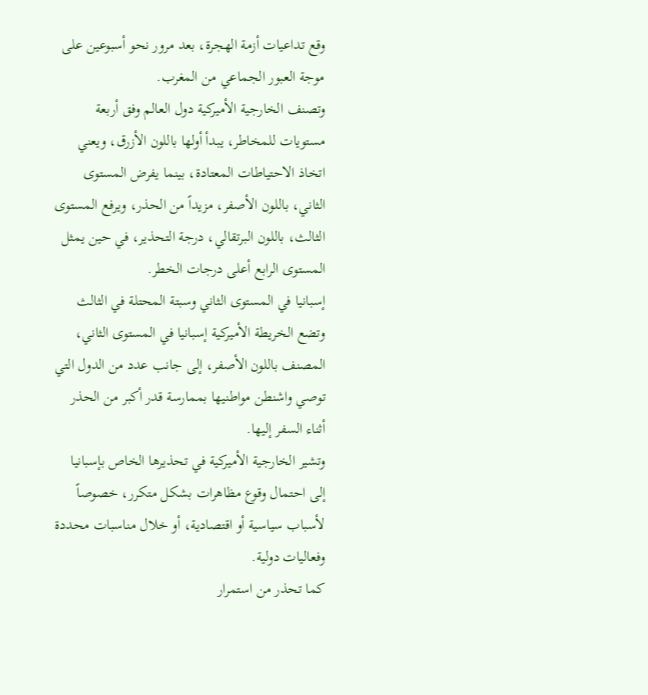وقع تداعيات أزمة الهجرة، بعد مرور نحو أسبوعين على موجة العبور الجماعي من المغرب.
وتصنف الخارجية الأميركية دول العالم وفق أربعة مستويات للمخاطر، يبدأ أولها باللون الأزرق، ويعني اتخاذ الاحتياطات المعتادة، بينما يفرض المستوى الثاني، باللون الأصفر، مزيداً من الحذر، ويرفع المستوى الثالث، باللون البرتقالي، درجة التحذير، في حين يمثل المستوى الرابع أعلى درجات الخطر.
إسبانيا في المستوى الثاني وسبتة المحتلة في الثالث
وتضع الخريطة الأميركية إسبانيا في المستوى الثاني، المصنف باللون الأصفر، إلى جانب عدد من الدول التي توصي واشنطن مواطنيها بممارسة قدر أكبر من الحذر أثناء السفر إليها.
وتشير الخارجية الأميركية في تحذيرها الخاص بإسبانيا إلى احتمال وقوع مظاهرات بشكل متكرر، خصوصاً لأسباب سياسية أو اقتصادية، أو خلال مناسبات محددة وفعاليات دولية.
كما تحذر من استمرار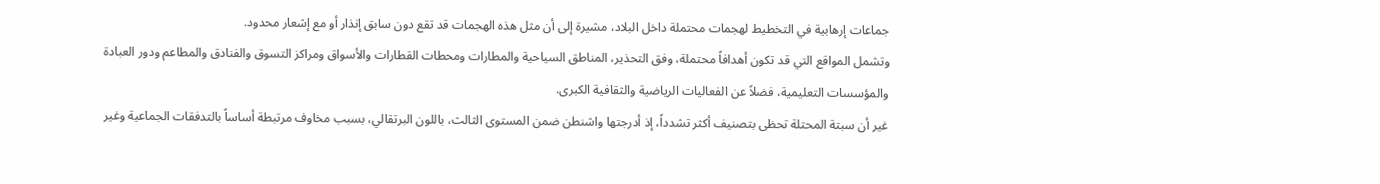جماعات إرهابية في التخطيط لهجمات محتملة داخل البلاد، مشيرة إلى أن مثل هذه الهجمات قد تقع دون سابق إنذار أو مع إشعار محدود.
وتشمل المواقع التي قد تكون أهدافاً محتملة، وفق التحذير، المناطق السياحية والمطارات ومحطات القطارات والأسواق ومراكز التسوق والفنادق والمطاعم ودور العبادة والمؤسسات التعليمية، فضلاً عن الفعاليات الرياضية والثقافية الكبرى.
غير أن سبتة المحتلة تحظى بتصنيف أكثر تشدداً، إذ أدرجتها واشنطن ضمن المستوى الثالث، باللون البرتقالي، بسبب مخاوف مرتبطة أساساً بالتدفقات الجماعية وغير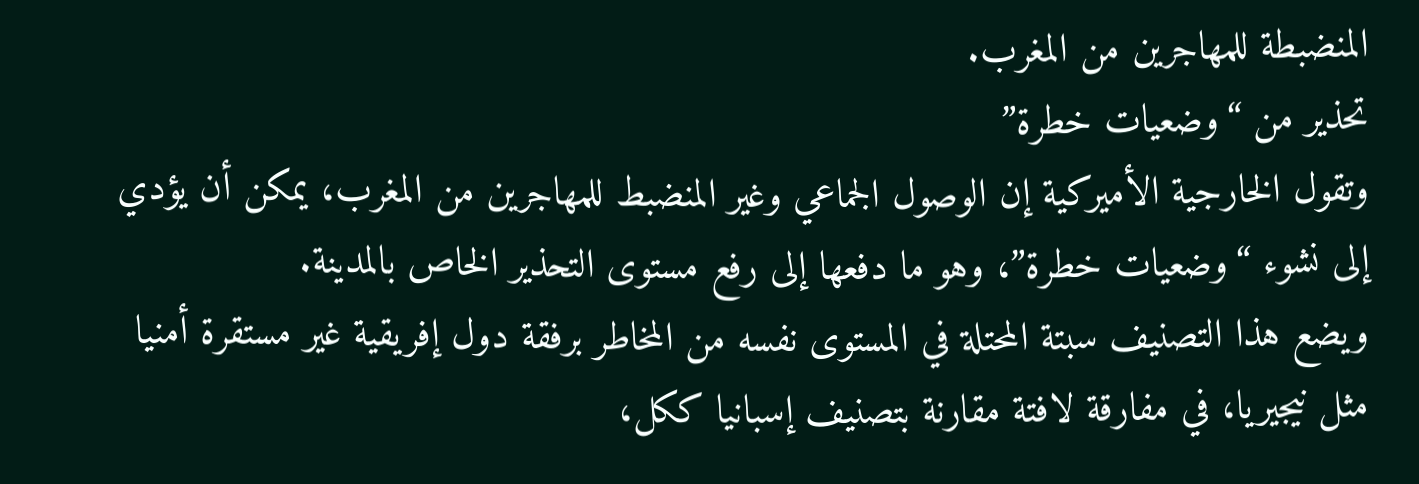المنضبطة للمهاجرين من المغرب.
تحذير من “وضعيات خطرة”
وتقول الخارجية الأميركية إن الوصول الجماعي وغير المنضبط للمهاجرين من المغرب، يمكن أن يؤدي إلى نشوء “وضعيات خطرة”، وهو ما دفعها إلى رفع مستوى التحذير الخاص بالمدينة.
ويضع هذا التصنيف سبتة المحتلة في المستوى نفسه من المخاطر برفقة دول إفريقية غير مستقرة أمنيا مثل نيجيريا، في مفارقة لافتة مقارنة بتصنيف إسبانيا ككل،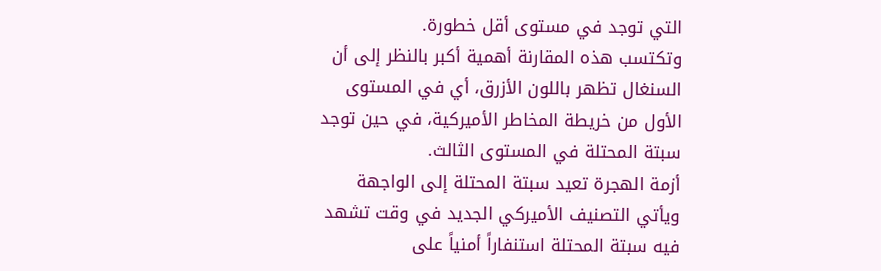التي توجد في مستوى أقل خطورة.
وتكتسب هذه المقارنة أهمية أكبر بالنظر إلى أن السنغال تظهر باللون الأزرق، أي في المستوى الأول من خريطة المخاطر الأميركية، في حين توجد سبتة المحتلة في المستوى الثالث.
أزمة الهجرة تعيد سبتة المحتلة إلى الواجهة
ويأتي التصنيف الأميركي الجديد في وقت تشهد فيه سبتة المحتلة استنفاراً أمنياً على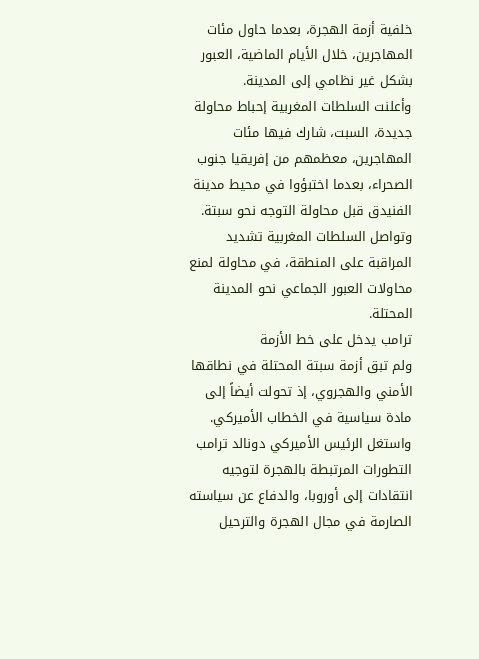خلفية أزمة الهجرة، بعدما حاول مئات المهاجرين، خلال الأيام الماضية، العبور بشكل غير نظامي إلى المدينة.
وأعلنت السلطات المغربية إحباط محاولة جديدة، السبت، شارك فيها مئات المهاجرين، معظمهم من إفريقيا جنوب الصحراء، بعدما اختبؤوا في محيط مدينة الفنيدق قبل محاولة التوجه نحو سبتة.
وتواصل السلطات المغربية تشديد المراقبة على المنطقة، في محاولة لمنع محاولات العبور الجماعي نحو المدينة المحتلة.
ترامب يدخل على خط الأزمة
ولم تبق أزمة سبتة المحتلة في نطاقها الأمني والهجروي، إذ تحولت أيضاً إلى مادة سياسية في الخطاب الأميركي.
واستغل الرئيس الأميركي دونالد ترامب التطورات المرتبطة بالهجرة لتوجيه انتقادات إلى أوروبا، والدفاع عن سياسته الصارمة في مجال الهجرة والترحيل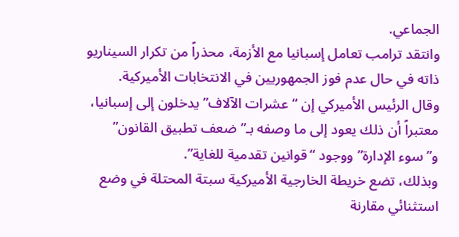الجماعي.
وانتقد ترامب تعامل إسبانيا مع الأزمة، محذراً من تكرار السيناريو ذاته في حال عدم فوز الجمهوريين في الانتخابات الأميركية.
وقال الرئيس الأميركي إن “عشرات الآلاف” يدخلون إلى إسبانيا، معتبراً أن ذلك يعود إلى ما وصفه بـ”ضعف تطبيق القانون” و”سوء الإدارة” ووجود “قوانين تقدمية للغاية”.
وبذلك، تضع خريطة الخارجية الأميركية سبتة المحتلة في وضع استثنائي مقارنة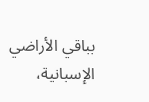بباقي الأراضي الإسبانية،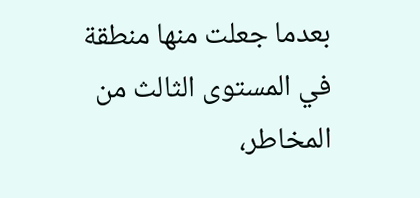بعدما جعلت منها منطقة في المستوى الثالث من المخاطر،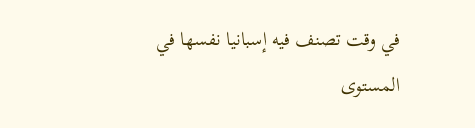في وقت تصنف فيه إسبانيا نفسها في المستوى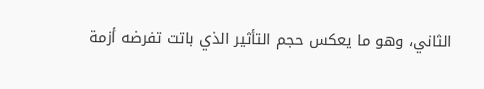الثاني، وهو ما يعكس حجم التأثير الذي باتت تفرضه أزمة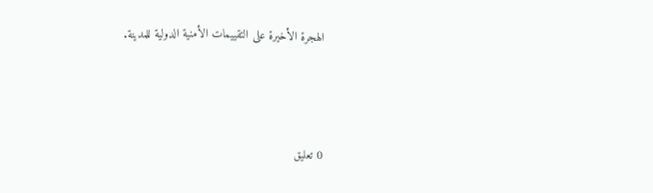الهجرة الأخيرة على التقييمات الأمنية الدولية للمدينة.



0 تعليق